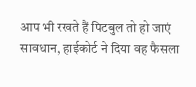आप भी रखते हैं पिटबुल तो हो जाएं सावधान, हाईकोर्ट ने दिया वह फैसला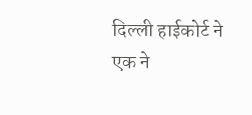दिल्ली हाईकोर्ट ने एक ने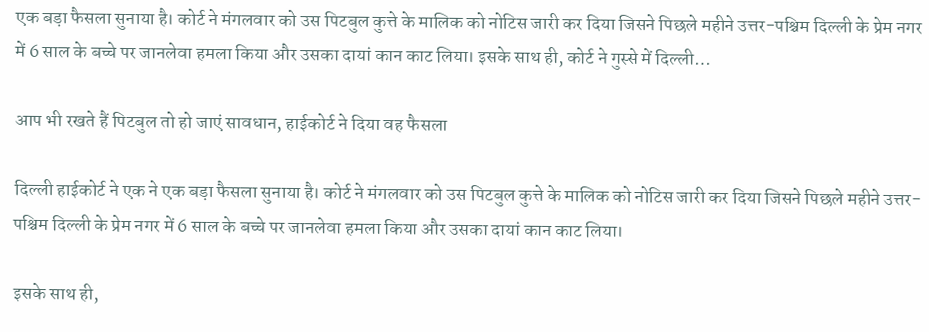एक बड़ा फैसला सुनाया है। कोर्ट ने मंगलवार को उस पिटबुल कुत्ते के मालिक को नोटिस जारी कर दिया जिसने पिछले महीने उत्तर-पश्चिम दिल्ली के प्रेम नगर में 6 साल के बच्चे पर जानलेवा हमला किया और उसका दायां कान काट लिया। इसके साथ ही, कोर्ट ने गुस्से में दिल्ली…

आप भी रखते हैं पिटबुल तो हो जाएं सावधान, हाईकोर्ट ने दिया वह फैसला

दिल्ली हाईकोर्ट ने एक ने एक बड़ा फैसला सुनाया है। कोर्ट ने मंगलवार को उस पिटबुल कुत्ते के मालिक को नोटिस जारी कर दिया जिसने पिछले महीने उत्तर-पश्चिम दिल्ली के प्रेम नगर में 6 साल के बच्चे पर जानलेवा हमला किया और उसका दायां कान काट लिया।

इसके साथ ही,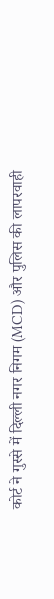कोर्ट ने गुस्से में दिल्ली नगर निगम (MCD) और पुलिस की लापरवाही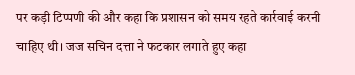पर कड़ी टिप्पणी की और कहा कि प्रशासन को समय रहते कार्रवाई करनी चाहिए थी। जज सचिन दत्ता ने फटकार लगाते हुए कहा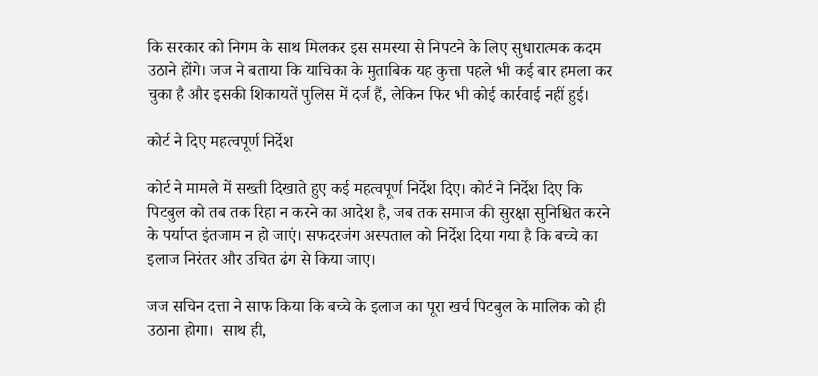कि सरकार को निगम के साथ मिलकर इस समस्या से निपटने के लिए सुधारात्मक कदम उठाने होंगे। जज ने बताया कि याचिका के मुताबिक यह कुत्ता पहले भी कई बार हमला कर चुका है और इसकी शिकायतें पुलिस में दर्ज हैं, लेकिन फिर भी कोई कार्रवाई नहीं हुई।

कोर्ट ने दिए महत्वपूर्ण निर्देश

कोर्ट ने मामले में सख्ती दिखाते हुए कई महत्वपूर्ण निर्देश दिए। कोर्ट ने निर्देश दिए कि पिटबुल को तब तक रिहा न करने का आदेश है, जब तक समाज की सुरक्षा सुनिश्चित करने के पर्याप्त इंतजाम न हो जाएं। सफदरजंग अस्पताल को निर्देश दिया गया है कि बच्चे का इलाज निरंतर और उचित ढंग से किया जाए।

जज सचिन दत्ता ने साफ किया कि बच्चे के इलाज का पूरा खर्च पिटबुल के मालिक को ही उठाना होगा।  साथ ही,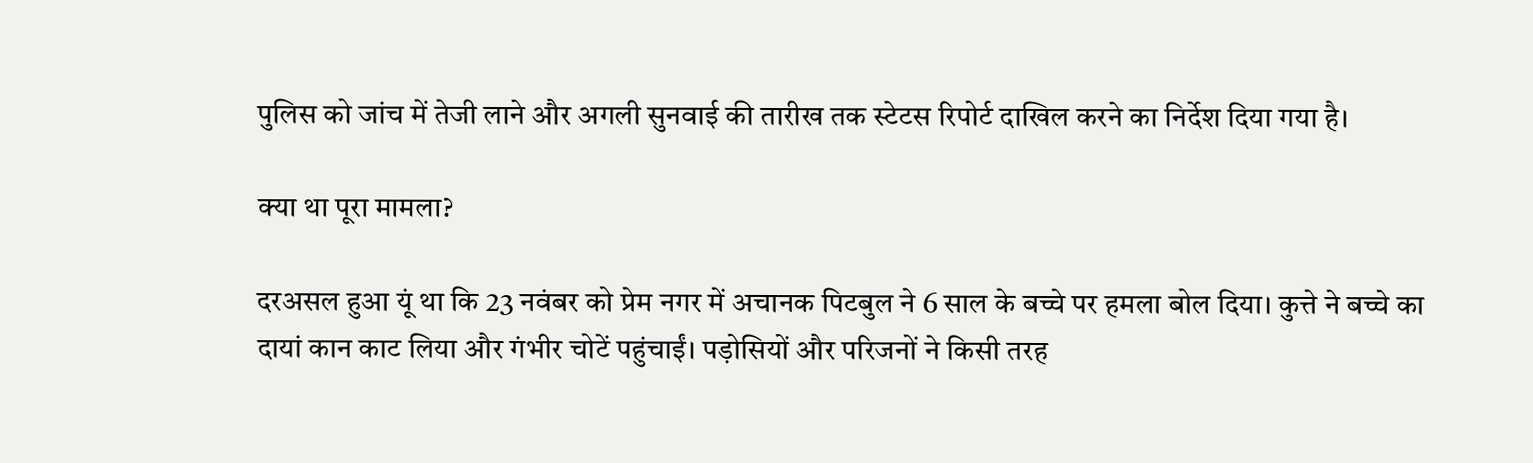पुलिस को जांच में तेजी लाने और अगली सुनवाई की तारीख तक स्टेटस रिपोर्ट दाखिल करने का निर्देश दिया गया है।

क्या था पूरा मामला?

दरअसल हुआ यूं था कि 23 नवंबर को प्रेम नगर में अचानक पिटबुल ने 6 साल के बच्चे पर हमला बोल दिया। कुत्ते ने बच्चे का दायां कान काट लिया और गंभीर चोटें पहुंचाईं। पड़ोसियों और परिजनों ने किसी तरह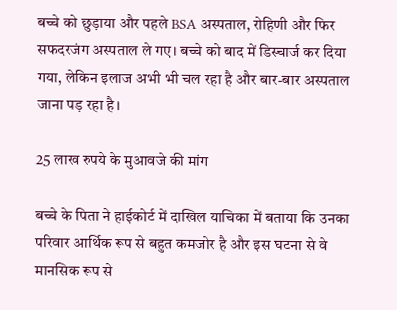बच्चे को छुड़ाया और पहले BSA अस्पताल, रोहिणी और फिर सफदरजंग अस्पताल ले गए। बच्चे को बाद में डिस्चार्ज कर दिया गया, लेकिन इलाज अभी भी चल रहा है और बार-बार अस्पताल जाना पड़ रहा है।

25 लाख रुपये के मुआवजे की मांग

बच्चे के पिता ने हाईकोर्ट में दाखिल याचिका में बताया कि उनका परिवार आर्थिक रूप से बहुत कमजोर है और इस घटना से वे मानसिक रूप से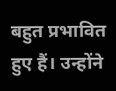बहुत प्रभावित हुए हैं। उन्होंने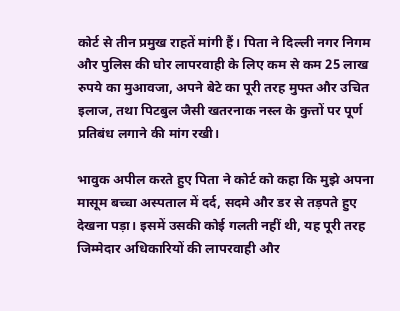कोर्ट से तीन प्रमुख राहतें मांगी हैं। पिता ने दिल्ली नगर निगम और पुलिस की घोर लापरवाही के लिए कम से कम 25 लाख रुपये का मुआवजा, अपने बेटे का पूरी तरह मुफ्त और उचित इलाज, तथा पिटबुल जैसी खतरनाक नस्ल के कुत्तों पर पूर्ण प्रतिबंध लगाने की मांग रखी।

भावुक अपील करते हुए पिता ने कोर्ट को कहा कि मुझे अपना मासूम बच्चा अस्पताल में दर्द, सदमे और डर से तड़पते हुए देखना पड़ा। इसमें उसकी कोई गलती नहीं थी, यह पूरी तरह जिम्मेदार अधिकारियों की लापरवाही और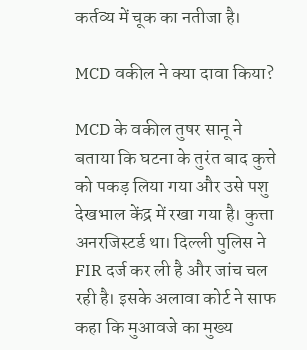कर्तव्य में चूक का नतीजा है।

MCD वकील ने क्या दावा किया?

MCD के वकील तुषर सानू ने बताया कि घटना के तुरंत बाद कुत्ते को पकड़ लिया गया और उसे पशु देखभाल केंद्र में रखा गया है। कुत्ता अनरजिस्टर्ड था। दिल्ली पुलिस ने FIR दर्ज कर ली है और जांच चल रही है। इसके अलावा कोर्ट ने साफ कहा कि मुआवजे का मुख्य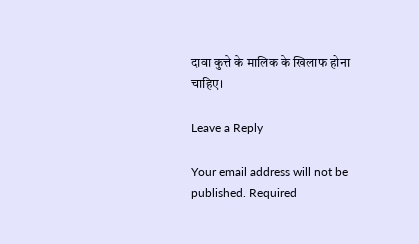दावा कुत्ते के मालिक के खिलाफ होना चाहिए।

Leave a Reply

Your email address will not be published. Required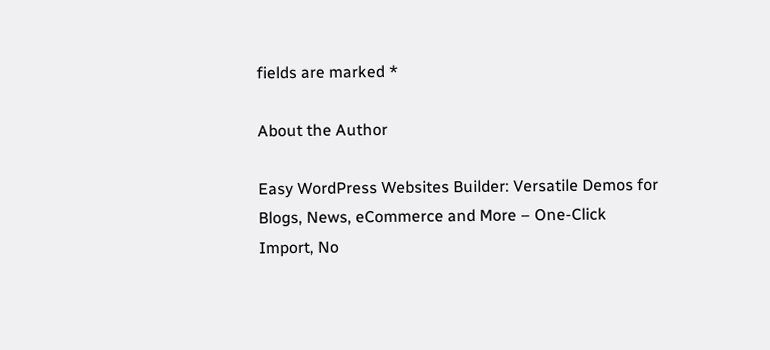fields are marked *

About the Author

Easy WordPress Websites Builder: Versatile Demos for Blogs, News, eCommerce and More – One-Click Import, No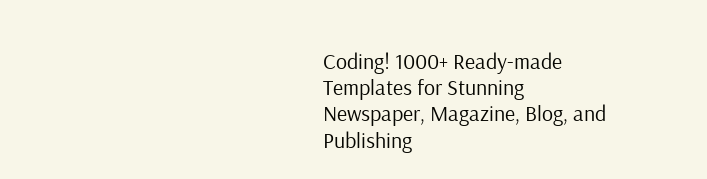Coding! 1000+ Ready-made Templates for Stunning Newspaper, Magazine, Blog, and Publishing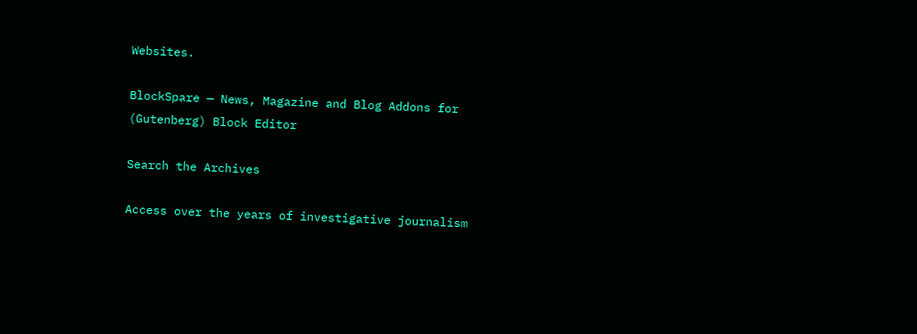Websites.

BlockSpare — News, Magazine and Blog Addons for (Gutenberg) Block Editor

Search the Archives

Access over the years of investigative journalism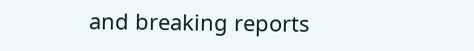and breaking reports